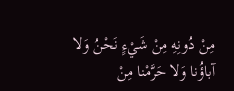مِنْ دُونِهِ مِنْ شَيْءٍ نَحْنُ وَلا آباؤُنا وَلا حَرَّمْنا مِنْ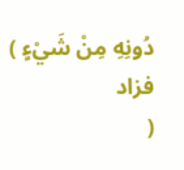دُونِهِ مِنْ شَيْءٍ )
فزاد
(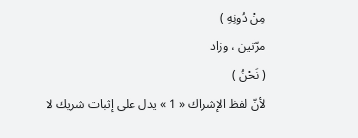مِنْ دُونِهِ )
مرّتين ، وزاد
( نَحْنُ )
لأنّ لفظ الإشراك « 1 » يدل على إثبات شريك لا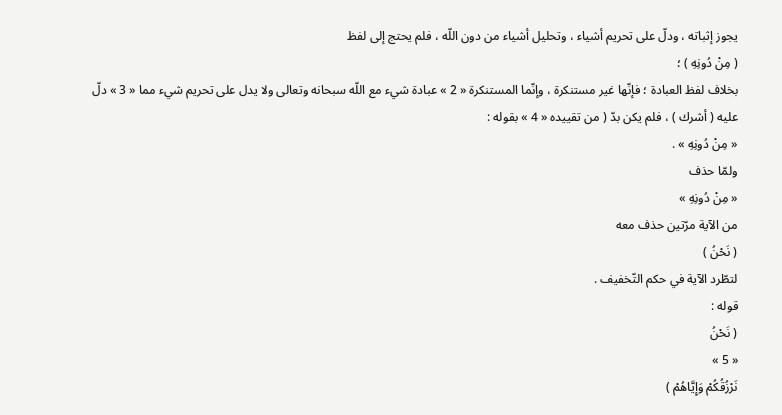يجوز إثباته ، ودلّ على تحريم أشياء ، وتحليل أشياء من دون اللّه ، فلم يحتج إلى لفظ
( مِنْ دُونِهِ ) ؛
بخلاف لفظ العبادة ؛ فإنّها غير مستنكرة ، وإنّما المستنكرة « 2 » عبادة شيء مع اللّه سبحانه وتعالى ولا يدل على تحريم شيء مما « 3 » دلّ عليه ( أشرك ) ، فلم يكن بدّ ( من تقييده « 4 » بقوله :
« مِنْ دُونِهِ » .
ولمّا حذف
« مِنْ دُونِهِ »
من الآية مرّتين حذف معه
( نَحْنُ )
لتطّرد الآية في حكم التّخفيف .
قوله :
( نَحْنُ
« 5 »
نَرْزُقُكُمْ وَإِيَّاهُمْ )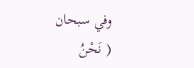وفي سبحان
( نَحْنُ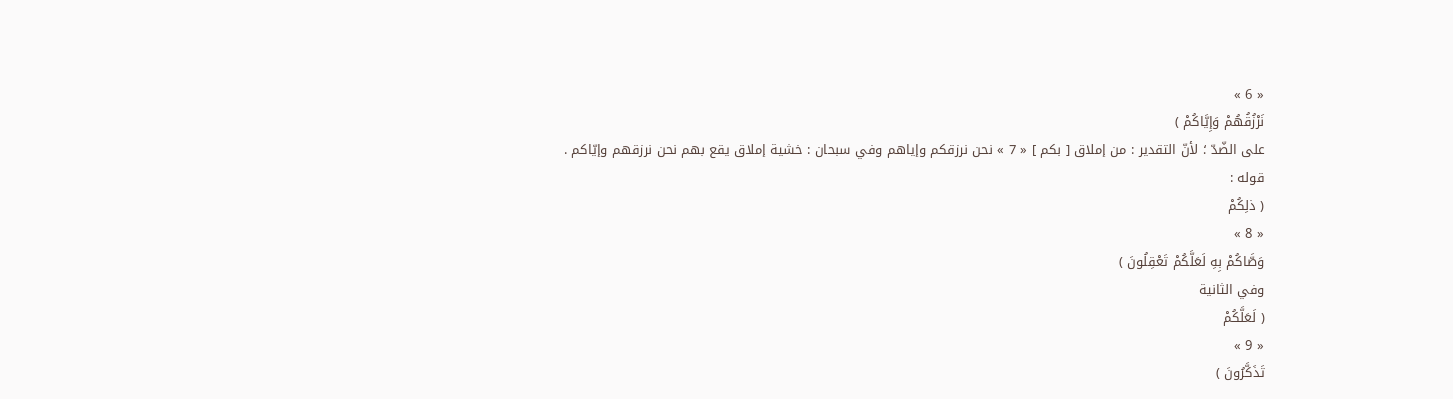« 6 »
نَرْزُقُهُمْ وَإِيَّاكُمْ )
على الضّدّ ؛ لأنّ التقدير : من إملاق [ بكم ] « 7 » نحن نرزقكم وإياهم وفي سبحان : خشية إملاق يقع بهم نحن نرزقهم وإيّاكم .
قوله :
( ذلِكُمْ
« 8 »
وَصَّاكُمْ بِهِ لَعَلَّكُمْ تَعْقِلُونَ )
وفي الثانية
( لَعَلَّكُمْ
« 9 »
تَذَكَّرُونَ )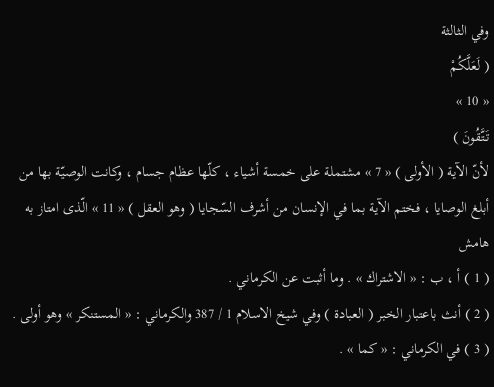وفي الثالثة
( لَعَلَّكُمْ
« 10 »
تَتَّقُونَ )
لأنّ الآية ( الأولى ) « 7 » مشتملة على خمسة أشياء ، كلّها عظام جسام ، وكانت الوصيّة بها من أبلغ الوصايا ، فختم الآية بما في الإنسان من أشرف السّجايا ( وهو العقل ) « 11 » الّذى امتاز به
هامش
( 1 ) أ ، ب : « الاشتراك » . وما أثبت عن الكرماني .
( 2 ) أنث باعتبار الخبر ( العبادة ) وفي شيخ الاسلام 1 / 387 والكرماني : « المستنكر » وهو أولى .
( 3 ) في الكرماني : « كما » .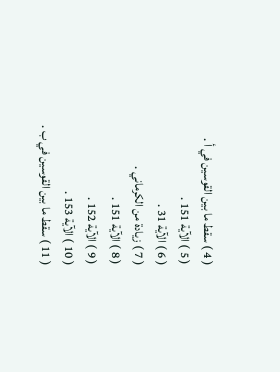( 4 ) سقط ما بين القوسين في أ .
( 5 ) الآية 151 .
( 6 ) الآية 31 .
( 7 ) زيادة من الكرماني .
( 8 ) الآية 151 .
( 9 ) الآية 152 .
( 10 ) الآية 153 .
( 11 ) سقط ما بين القوسين في ب .